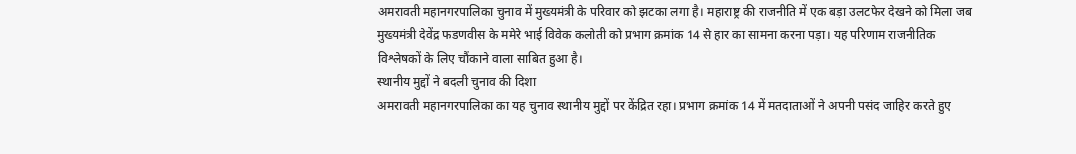अमरावती महानगरपालिका चुनाव में मुख्यमंत्री के परिवार को झटका लगा है। महाराष्ट्र की राजनीति में एक बड़ा उलटफेर देखने को मिला जब मुख्यमंत्री देवेंद्र फडणवीस के ममेरे भाई विवेक कलोती को प्रभाग क्रमांक 14 से हार का सामना करना पड़ा। यह परिणाम राजनीतिक विश्लेषकों के लिए चौंकाने वाला साबित हुआ है।
स्थानीय मुद्दों ने बदली चुनाव की दिशा
अमरावती महानगरपालिका का यह चुनाव स्थानीय मुद्दों पर केंद्रित रहा। प्रभाग क्रमांक 14 में मतदाताओं ने अपनी पसंद जाहिर करते हुए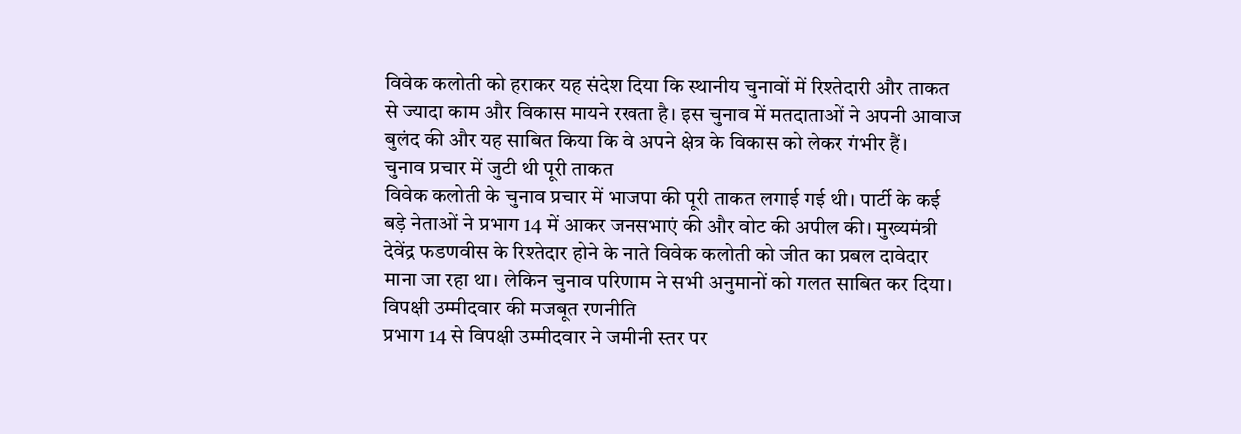विवेक कलोती को हराकर यह संदेश दिया कि स्थानीय चुनावों में रिश्तेदारी और ताकत से ज्यादा काम और विकास मायने रखता है। इस चुनाव में मतदाताओं ने अपनी आवाज बुलंद की और यह साबित किया कि वे अपने क्षेत्र के विकास को लेकर गंभीर हैं।
चुनाव प्रचार में जुटी थी पूरी ताकत
विवेक कलोती के चुनाव प्रचार में भाजपा की पूरी ताकत लगाई गई थी। पार्टी के कई बड़े नेताओं ने प्रभाग 14 में आकर जनसभाएं की और वोट की अपील की। मुख्यमंत्री देवेंद्र फडणवीस के रिश्तेदार होने के नाते विवेक कलोती को जीत का प्रबल दावेदार माना जा रहा था। लेकिन चुनाव परिणाम ने सभी अनुमानों को गलत साबित कर दिया।
विपक्षी उम्मीदवार की मजबूत रणनीति
प्रभाग 14 से विपक्षी उम्मीदवार ने जमीनी स्तर पर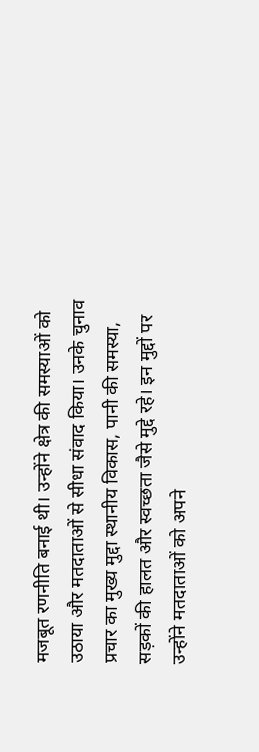मजबूत रणनीति बनाई थी। उन्होंने क्षेत्र की समस्याओं को उठाया और मतदाताओं से सीधा संवाद किया। उनके चुनाव प्रचार का मुख्य मुद्दा स्थानीय विकास, पानी की समस्या, सड़कों की हालत और स्वच्छता जैसे मुद्दे रहे। इन मुद्दों पर उन्होंने मतदाताओं को अपने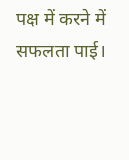पक्ष में करने में सफलता पाई।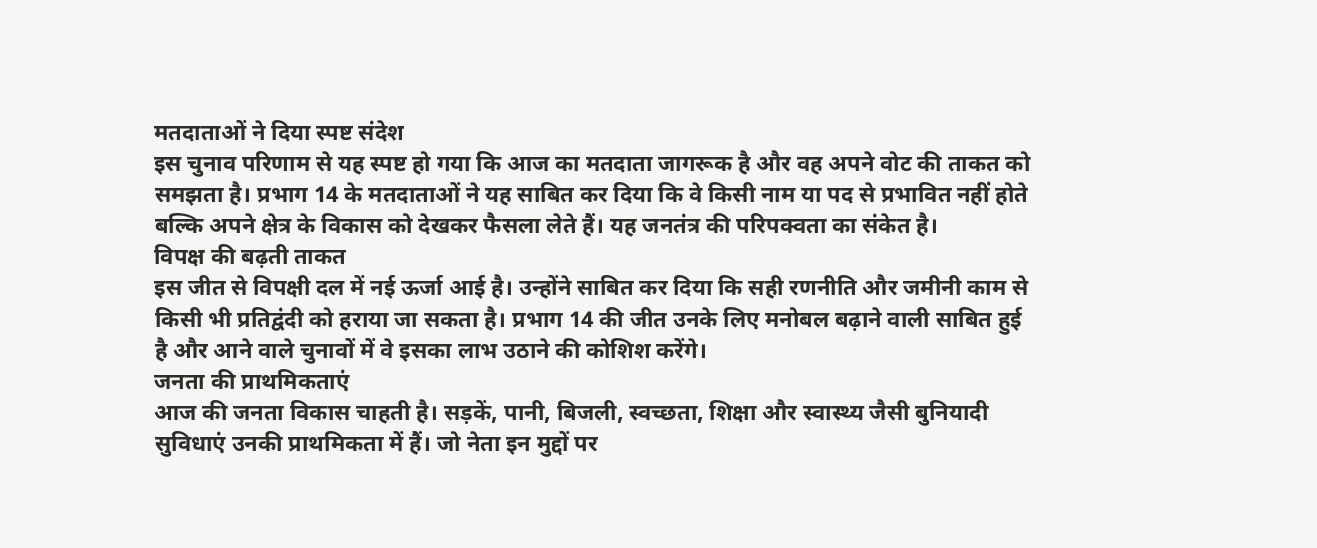मतदाताओं ने दिया स्पष्ट संदेश
इस चुनाव परिणाम से यह स्पष्ट हो गया कि आज का मतदाता जागरूक है और वह अपने वोट की ताकत को समझता है। प्रभाग 14 के मतदाताओं ने यह साबित कर दिया कि वे किसी नाम या पद से प्रभावित नहीं होते बल्कि अपने क्षेत्र के विकास को देखकर फैसला लेते हैं। यह जनतंत्र की परिपक्वता का संकेत है।
विपक्ष की बढ़ती ताकत
इस जीत से विपक्षी दल में नई ऊर्जा आई है। उन्होंने साबित कर दिया कि सही रणनीति और जमीनी काम से किसी भी प्रतिद्वंदी को हराया जा सकता है। प्रभाग 14 की जीत उनके लिए मनोबल बढ़ाने वाली साबित हुई है और आने वाले चुनावों में वे इसका लाभ उठाने की कोशिश करेंगे।
जनता की प्राथमिकताएं
आज की जनता विकास चाहती है। सड़कें, पानी, बिजली, स्वच्छता, शिक्षा और स्वास्थ्य जैसी बुनियादी सुविधाएं उनकी प्राथमिकता में हैं। जो नेता इन मुद्दों पर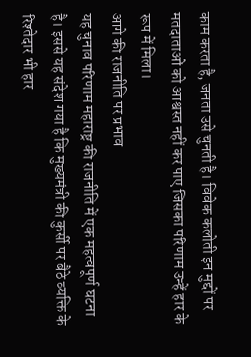काम करता है, जनता उसे चुनती है। विवेक कलोती इन मुद्दों पर मतदाताओं को आश्वस्त नहीं कर पाए जिसका परिणाम उन्हें हार के रूप में मिला।
आगे की राजनीति पर प्रभाव
यह चुनाव परिणाम महाराष्ट्र की राजनीति में एक महत्वपूर्ण घटना है। इससे यह संदेश गया है कि मुख्यमंत्री की कुर्सी पर बैठे व्यक्ति के रिश्तेदार भी हार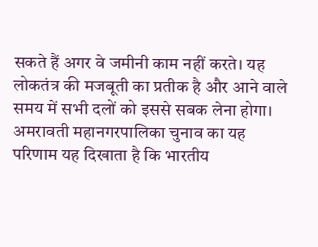सकते हैं अगर वे जमीनी काम नहीं करते। यह लोकतंत्र की मजबूती का प्रतीक है और आने वाले समय में सभी दलों को इससे सबक लेना होगा।
अमरावती महानगरपालिका चुनाव का यह परिणाम यह दिखाता है कि भारतीय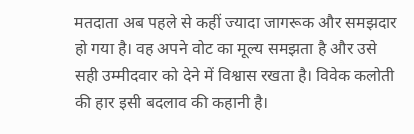मतदाता अब पहले से कहीं ज्यादा जागरूक और समझदार हो गया है। वह अपने वोट का मूल्य समझता है और उसे सही उम्मीदवार को देने में विश्वास रखता है। विवेक कलोती की हार इसी बदलाव की कहानी है।